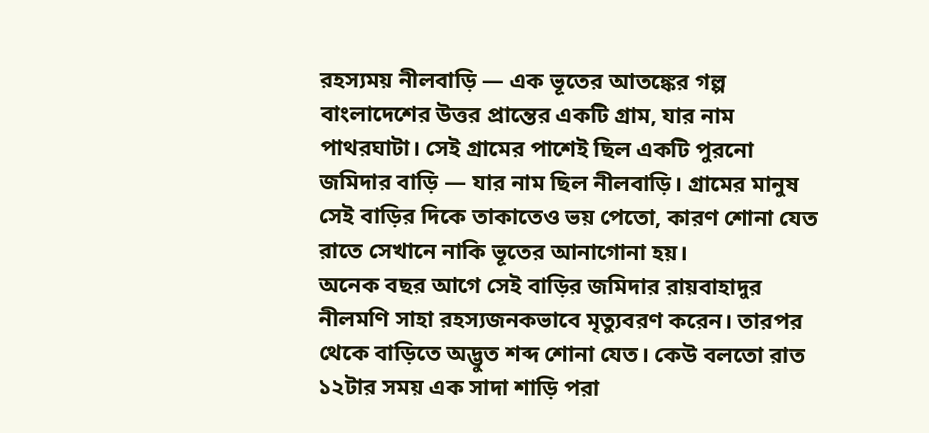রহস্যময় নীলবাড়ি — এক ভূতের আতঙ্কের গল্প
বাংলাদেশের উত্তর প্রান্তের একটি গ্রাম, যার নাম পাথরঘাটা। সেই গ্রামের পাশেই ছিল একটি পুরনো জমিদার বাড়ি — যার নাম ছিল নীলবাড়ি। গ্রামের মানুষ সেই বাড়ির দিকে তাকাতেও ভয় পেতো, কারণ শোনা যেত রাতে সেখানে নাকি ভূতের আনাগোনা হয়।
অনেক বছর আগে সেই বাড়ির জমিদার রায়বাহাদুর নীলমণি সাহা রহস্যজনকভাবে মৃত্যুবরণ করেন। তারপর থেকে বাড়িতে অদ্ভুত শব্দ শোনা যেত। কেউ বলতো রাত ১২টার সময় এক সাদা শাড়ি পরা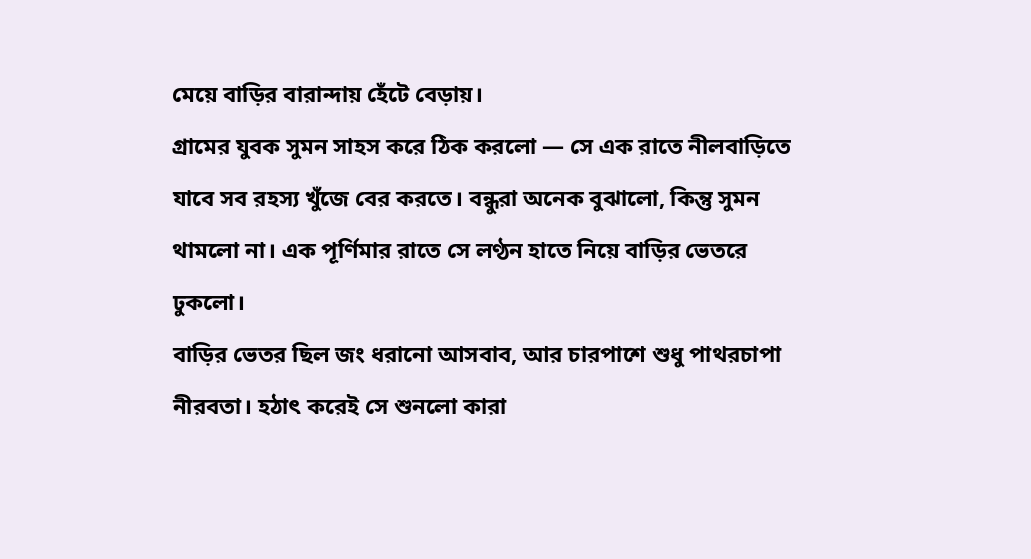মেয়ে বাড়ির বারান্দায় হেঁটে বেড়ায়।
গ্রামের যুবক সুমন সাহস করে ঠিক করলো — সে এক রাতে নীলবাড়িতে যাবে সব রহস্য খুঁজে বের করতে। বন্ধুরা অনেক বুঝালো, কিন্তু সুমন থামলো না। এক পূর্ণিমার রাতে সে লণ্ঠন হাতে নিয়ে বাড়ির ভেতরে ঢুকলো।
বাড়ির ভেতর ছিল জং ধরানো আসবাব, আর চারপাশে শুধু পাথরচাপা নীরবতা। হঠাৎ করেই সে শুনলো কারা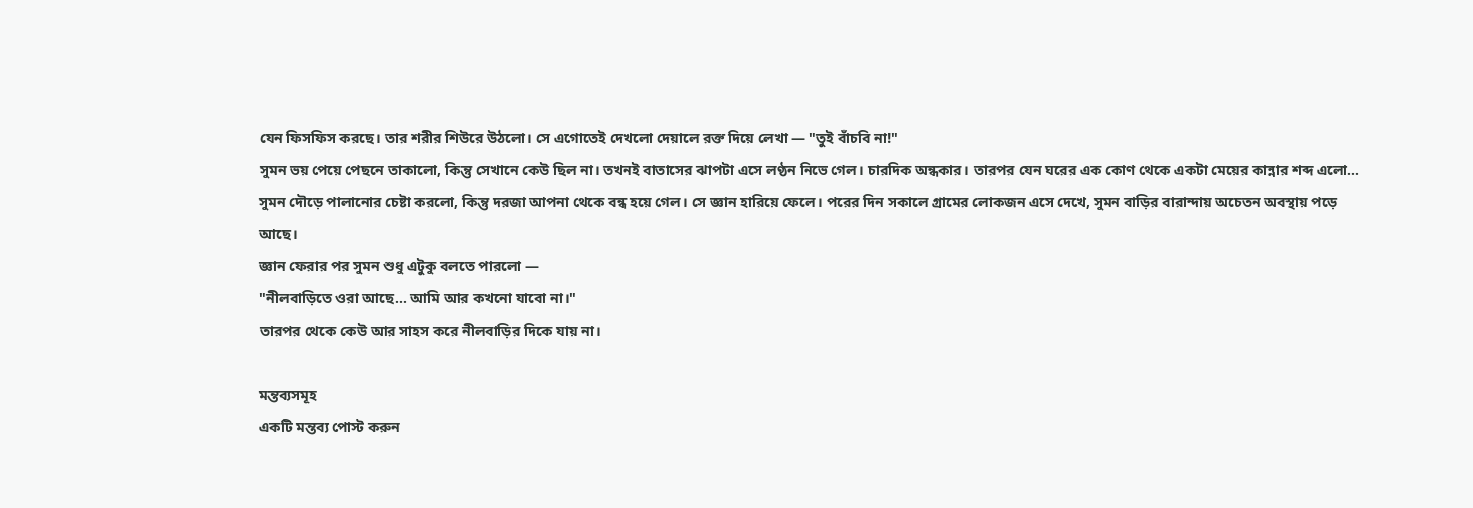যেন ফিসফিস করছে। তার শরীর শিউরে উঠলো। সে এগোতেই দেখলো দেয়ালে রক্ত দিয়ে লেখা — "তুই বাঁচবি না!"
সুমন ভয় পেয়ে পেছনে তাকালো, কিন্তু সেখানে কেউ ছিল না। তখনই বাতাসের ঝাপটা এসে লণ্ঠন নিভে গেল। চারদিক অন্ধকার। তারপর যেন ঘরের এক কোণ থেকে একটা মেয়ের কান্নার শব্দ এলো...
সুমন দৌড়ে পালানোর চেষ্টা করলো, কিন্তু দরজা আপনা থেকে বন্ধ হয়ে গেল। সে জ্ঞান হারিয়ে ফেলে। পরের দিন সকালে গ্রামের লোকজন এসে দেখে, সুমন বাড়ির বারান্দায় অচেতন অবস্থায় পড়ে আছে।
জ্ঞান ফেরার পর সুমন শুধু এটুকু বলতে পারলো —
"নীলবাড়িতে ওরা আছে... আমি আর কখনো যাবো না।"
তারপর থেকে কেউ আর সাহস করে নীলবাড়ির দিকে যায় না।

মন্তব্যসমূহ
একটি মন্তব্য পোস্ট করুন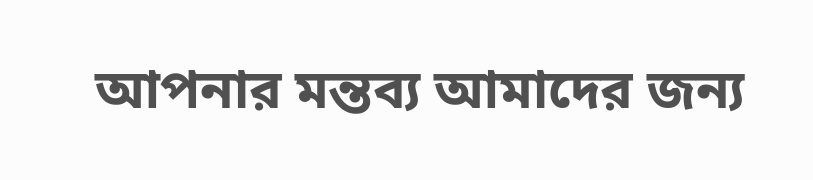আপনার মন্তব্য আমাদের জন্য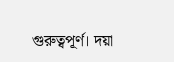গুরুত্বপূর্ণ। দয়া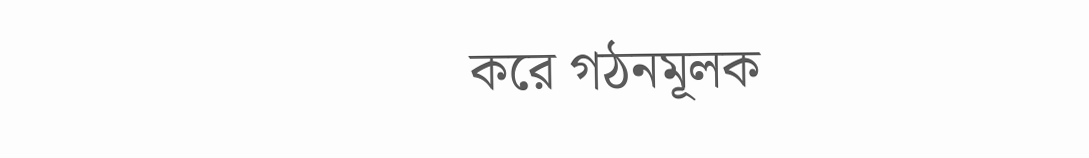করে গঠনমূলক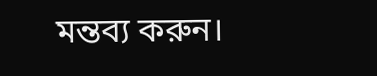মন্তব্য করুন।